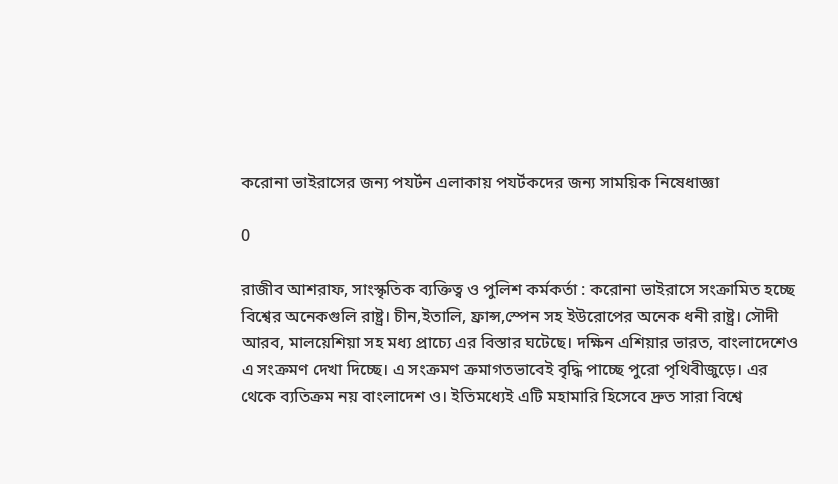করোনা ভাইরাসের জন্য পযর্টন এলাকায় পযর্টকদের জন্য সাময়িক নিষেধাজ্ঞা

0

রাজীব আশরাফ, সাংস্কৃতিক ব্যক্তিত্ব ও পুলিশ কর্মকর্তা : করোনা ভাইরাসে সংক্রামিত হচ্ছে বিশ্বের অনেকগুলি রাষ্ট্র। চীন,ইতালি, ফ্রান্স,স্পেন সহ ইউরোপের অনেক ধনী রাষ্ট্র। সৌদী আরব, মালয়েশিয়া সহ মধ্য প্রাচ্যে এর বিস্তার ঘটেছে। দক্ষিন এশিয়ার ভারত, বাংলাদেশেও এ সংক্রমণ দেখা দিচ্ছে। এ সংক্রমণ ক্রমাগতভাবেই বৃদ্ধি পাচ্ছে পুরো পৃথিবীজুড়ে। এর থেকে ব্যতিক্রম নয় বাংলাদেশ ও। ইতিমধ্যেই এটি মহামারি হিসেবে দ্রুত সারা বিশ্বে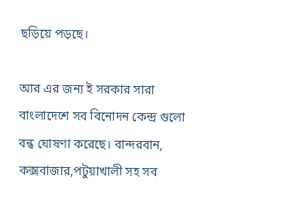ছড়িয়ে পড়ছে।

আর এর জন্য ই সরকার সারা বাংলাদেশে সব বিনোদন কেন্দ্র গুলো বন্ধ ঘোষণা করেছে। বান্দরবান, কক্সবাজার,পটুয়াখালী সহ সব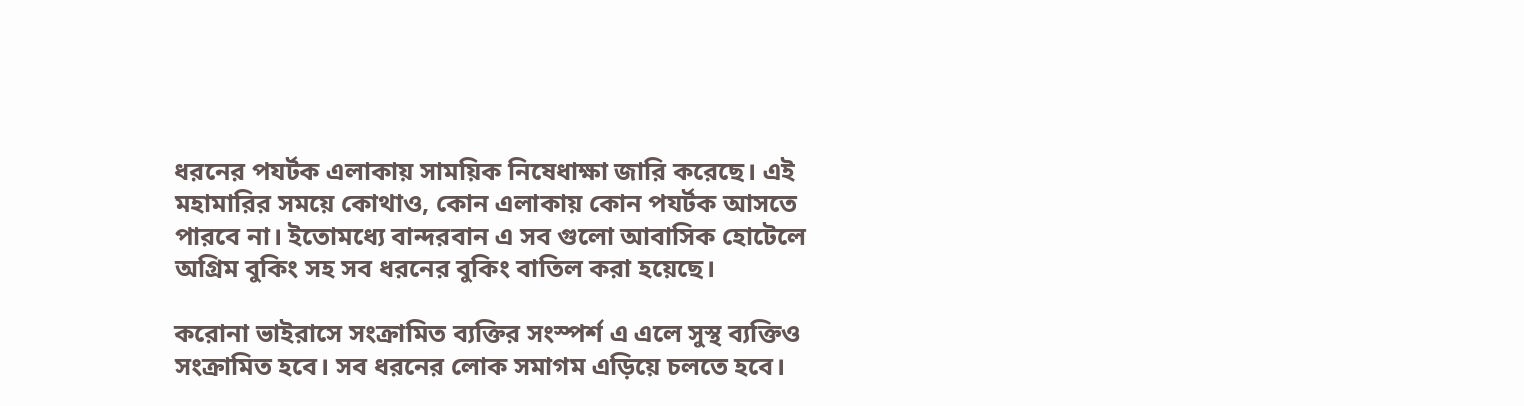ধরনের পযর্টক এলাকায় সাময়িক নিষেধাক্ষা জারি করেছে। এই মহামারির সময়ে কোথাও, কোন এলাকায় কোন পযর্টক আসতে পারবে না। ইতোমধ্যে বান্দরবান এ সব গুলো আবাসিক হোটেলে অগ্রিম বুকিং সহ সব ধরনের বুকিং বাতিল করা হয়েছে।

করোনা ভাইরাসে সংক্রামিত ব্যক্তির সংস্পর্শ এ এলে সুস্থ ব্যক্তিও সংক্রামিত হবে। সব ধরনের লোক সমাগম এড়িয়ে চলতে হবে।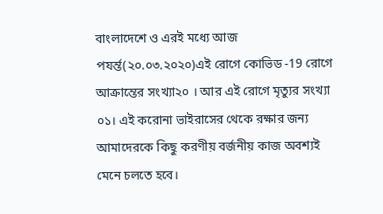বাংলাদেশে ও এরই মধ্যে আজ পযর্ন্ত(২০.০৩.২০২০)এই রোগে কোভিড -19 রোগে আক্রান্তের সংখ্যা২০ । আর এই রোগে মৃত্যুর সংখ্যা ০১। এই করোনা ভাইরাসের থেকে রক্ষার জন্য আমাদেরকে কিছু করণীয় বর্জনীয় কাজ অবশ্যই মেনে চলতে হবে।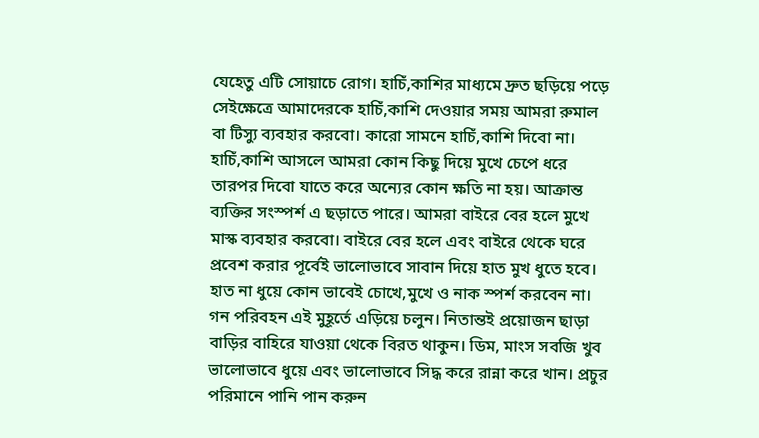যেহেতু এটি সোয়াচে রোগ। হাচিঁ,কাশির মাধ্যমে দ্রুত ছড়িয়ে পড়ে সেইক্ষেত্রে আমাদেরকে হাচিঁ,কাশি দেওয়ার সময় আমরা রুমাল বা টিস্যু ব্যবহার করবো। কারো সামনে হাচিঁ,কাশি দিবো না। হাচিঁ,কাশি আসলে আমরা কোন কিছু দিয়ে মুখে চেপে ধরে তারপর দিবো যাতে করে অন্যের কোন ক্ষতি না হয়। আক্রান্ত ব্যক্তির সংস্পর্শ এ ছড়াতে পারে। আমরা বাইরে বের হলে মুখে মাস্ক ব্যবহার করবো। বাইরে বের হলে এবং বাইরে থেকে ঘরে প্রবেশ করার পূর্বেই ভালোভাবে সাবান দিয়ে হাত মুখ ধুতে হবে। হাত না ধুয়ে কোন ভাবেই চোখে,মুখে ও নাক স্পর্শ করবেন না। গন পরিবহন এই মুহূর্তে এড়িয়ে চলুন। নিতান্তই প্রয়োজন ছাড়া বাড়ির বাহিরে যাওয়া থেকে বিরত থাকুন। ডিম, মাংস সবজি খুব ভালোভাবে ধুয়ে এবং ভালোভাবে সিদ্ধ করে রান্না করে খান। প্রচুর পরিমানে পানি পান করুন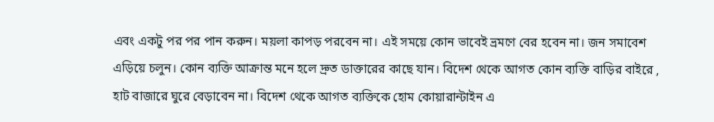এবং একটু পর পর পান করুন। ময়লা কাপড় পরবেন না। এই সময়ে কোন ভাবেই ভ্রমণে বের হবেন না। জন সমাবেশ এড়িয়ে চলুন। কোন ব্যক্তি আক্রান্ত মনে হলে দ্রুত ডাক্তারের কাছে যান। বিদেশ থেকে আগত কোন ব্যক্তি বাড়ির বাইরে , হাট বাজারে ঘুরে বেড়াবেন না। বিদেশ থেকে আগত ব্যক্তিকে হোম কোয়ারান্টাইন এ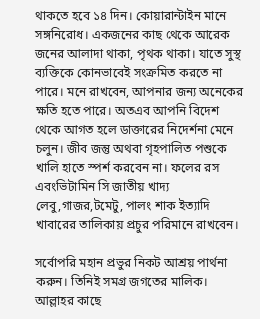থাকতে হবে ১৪ দিন। কোয়ারান্টাইন মানে সঙ্গনিরোধ। একজনের কাছ থেকে আরেক জনের আলাদা থাকা, পৃথক থাকা। যাতে সুস্থ ব্যক্তিকে কোনভাবেই সংক্রমিত করতে না পারে। মনে রাখবেন, আপনার জন্য অনেকের ক্ষতি হতে পারে। অতএব আপনি বিদেশ থেকে আগত হলে ডাক্তারের নিদের্শনা মেনে চলুন। জীব জন্তু অথবা গৃহপালিত পশুকে খালি হাতে স্পর্শ করবেন না। ফলের রস এবংভিটামিন সি জাতীয় খাদ্য লেবু,গাজর,টমেটু, পালং শাক ইত্যাদি খাবারের তালিকায় প্রচুর পরিমানে রাখবেন।

সর্বোপরি মহান প্রভুর নিকট আশ্রয় পার্থনা করুন। তিনিই সমগ্র জগতের মালিক। আল্লাহর কাছে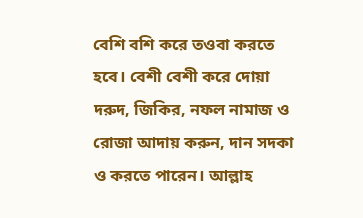বেশি বশি করে তওবা করতে হবে। বেশী বেশী করে দোয়া দরুদ, জিকির, নফল নামাজ ও রোজা আদায় করুন, দান সদকা ও করতে পারেন। আল্লাহ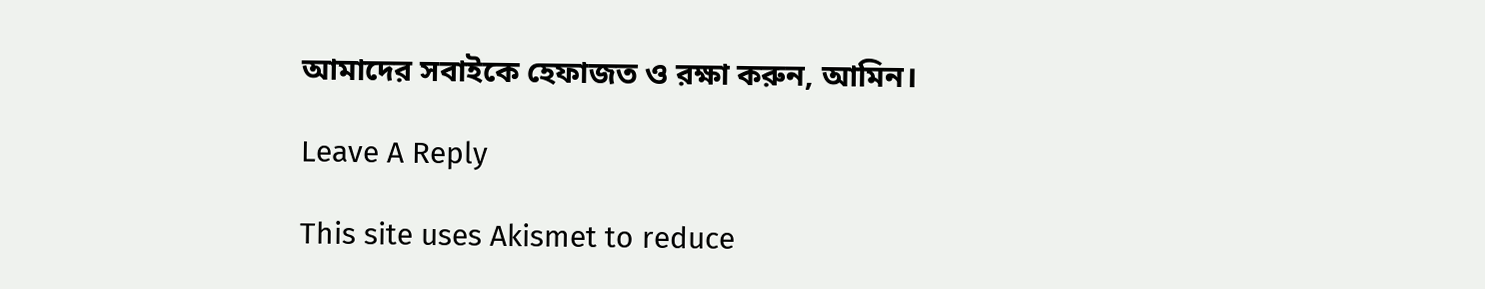আমাদের সবাইকে হেফাজত ও রক্ষা করুন, আমিন।

Leave A Reply

This site uses Akismet to reduce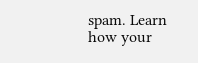spam. Learn how your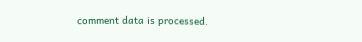comment data is processed.